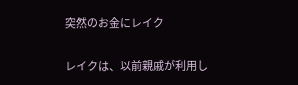突然のお金にレイク

レイクは、以前親戚が利用し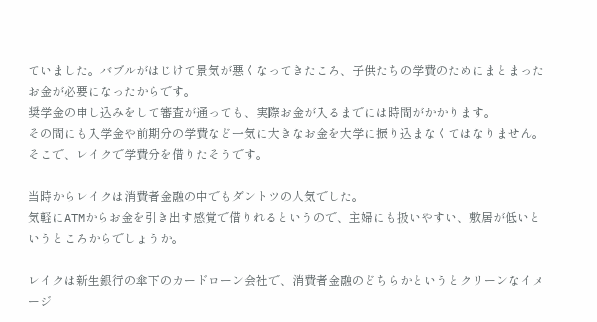ていました。バブルがはじけて景気が悪くなってきたころ、子供たちの学費のためにまとまったお金が必要になったからです。
奨学金の申し込みをして審査が通っても、実際お金が入るまでには時間がかかります。
その間にも入学金や前期分の学費など一気に大きなお金を大学に振り込まなくてはなりません。
そこで、レイクで学費分を借りたそうです。

当時からレイクは消費者金融の中でもダントツの人気でした。
気軽にATMからお金を引き出す感覚で借りれるというので、主婦にも扱いやすい、敷居が低いというところからでしょうか。

レイクは新生銀行の傘下のカードローン会社で、消費者金融のどちらかというとクリーンなイメージ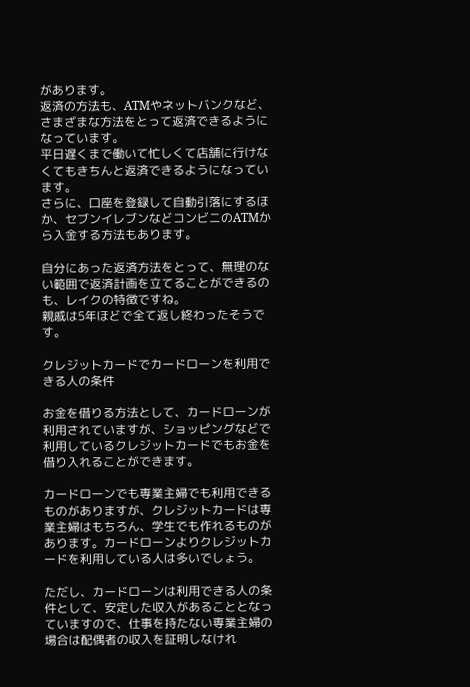があります。
返済の方法も、ATMやネットバンクなど、さまざまな方法をとって返済できるようになっています。
平日遅くまで働いて忙しくて店舗に行けなくてもきちんと返済できるようになっています。
さらに、口座を登録して自動引落にするほか、セブンイレブンなどコンビニのATMから入金する方法もあります。

自分にあった返済方法をとって、無理のない範囲で返済計画を立てることができるのも、レイクの特徴ですね。
親戚は5年ほどで全て返し終わったそうです。

クレジットカードでカードローンを利用できる人の条件

お金を借りる方法として、カードローンが利用されていますが、ショッピングなどで利用しているクレジットカードでもお金を借り入れることができます。

カードローンでも専業主婦でも利用できるものがありますが、クレジットカードは専業主婦はもちろん、学生でも作れるものがあります。カードローンよりクレジットカードを利用している人は多いでしょう。

ただし、カードローンは利用できる人の条件として、安定した収入があることとなっていますので、仕事を持たない専業主婦の場合は配偶者の収入を証明しなけれ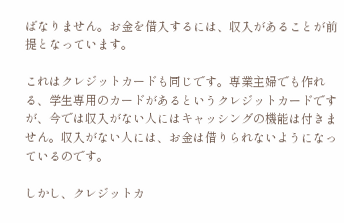ばなりません。お金を借入するには、収入があることが前提となっています。

これはクレジットカードも同じです。専業主婦でも作れる、学生専用のカードがあるというクレジットカードですが、今では収入がない人にはキャッシングの機能は付きません。収入がない人には、お金は借りられないようになっているのです。

しかし、クレジットカ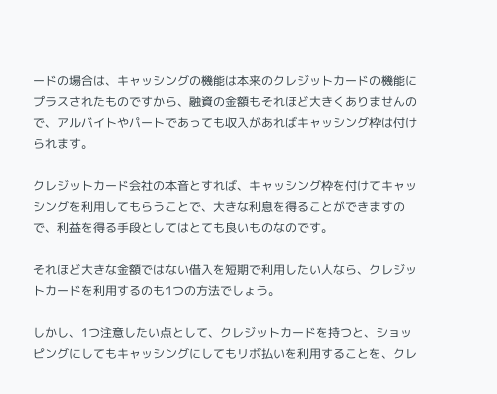ードの場合は、キャッシングの機能は本来のクレジットカードの機能にプラスされたものですから、融資の金額もそれほど大きくありませんので、アルバイトやパートであっても収入があればキャッシング枠は付けられます。

クレジットカード会社の本音とすれば、キャッシング枠を付けてキャッシングを利用してもらうことで、大きな利息を得ることができますので、利益を得る手段としてはとても良いものなのです。

それほど大きな金額ではない借入を短期で利用したい人なら、クレジットカードを利用するのも1つの方法でしょう。

しかし、1つ注意したい点として、クレジットカードを持つと、ショッピングにしてもキャッシングにしてもリボ払いを利用することを、クレ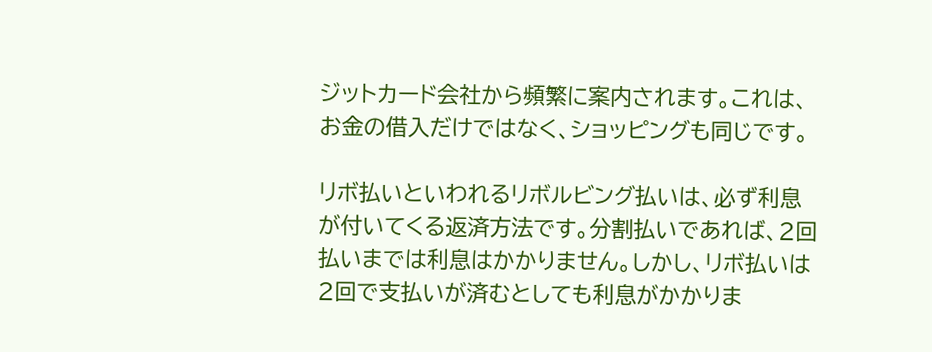ジットカード会社から頻繁に案内されます。これは、お金の借入だけではなく、ショッピングも同じです。

リボ払いといわれるリボルビング払いは、必ず利息が付いてくる返済方法です。分割払いであれば、2回払いまでは利息はかかりません。しかし、リボ払いは2回で支払いが済むとしても利息がかかりま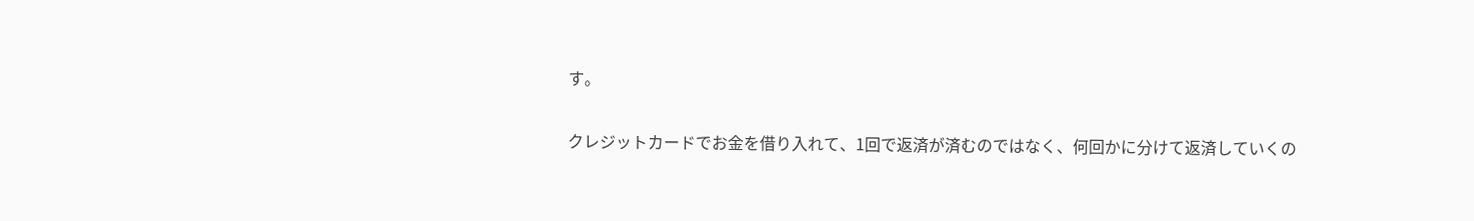す。

クレジットカードでお金を借り入れて、1回で返済が済むのではなく、何回かに分けて返済していくの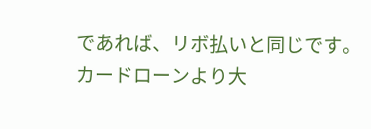であれば、リボ払いと同じです。カードローンより大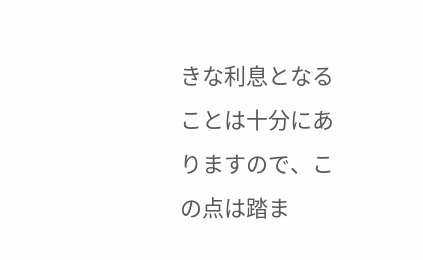きな利息となることは十分にありますので、この点は踏ま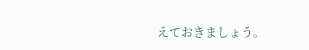えておきましょう。